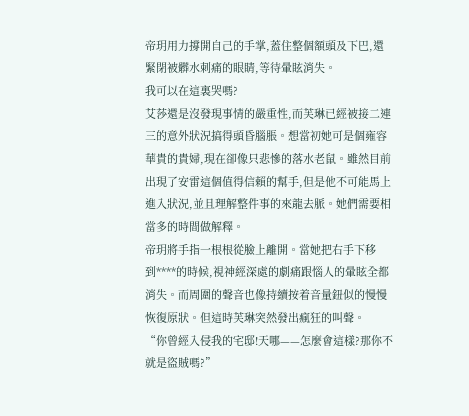帝玥用力撐開自己的手掌,蓋住整個額頭及下巴,還緊閉被髒水刺痛的眼睛,等待暈眩消失。
我可以在這裏哭嗎?
艾莎還是沒發現事情的嚴重性,而芙琳已經被接二連三的意外狀況搞得頭昏腦脹。想當初她可是個雍容華貴的貴婦,現在卻像只悲慘的落水老鼠。雖然目前出現了安雷這個值得信賴的幫手,但是他不可能馬上進入狀況,並且理解整件事的來龍去脈。她們需要相當多的時間做解釋。
帝玥將手指一根根從臉上離開。當她把右手下移到****的時候,視神經深處的劇痛跟惱人的暈眩全都消失。而周圍的聲音也像持續按着音量鈕似的慢慢恢復原狀。但這時芙琳突然發出瘋狂的叫聲。
“你曾經入侵我的宅邸!天哪——怎麼會這樣?那你不就是盜賊嗎?”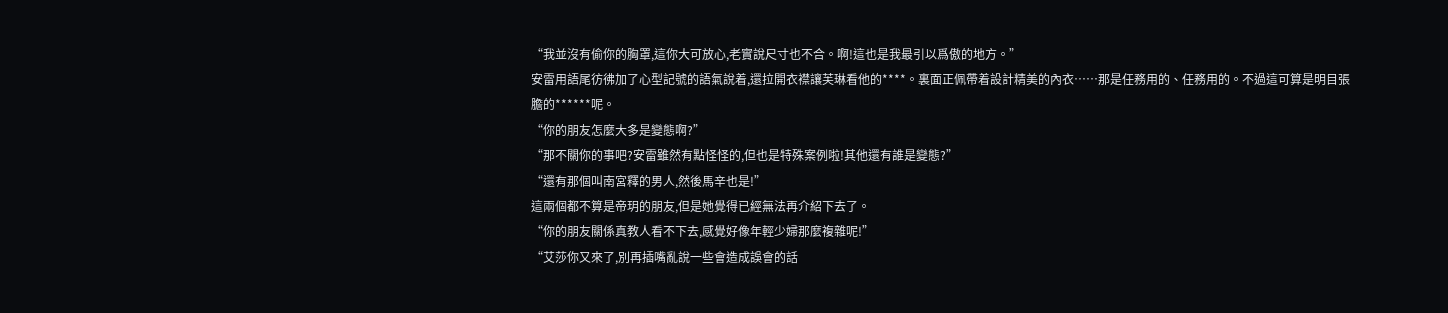“我並沒有偷你的胸罩,這你大可放心,老實說尺寸也不合。啊!這也是我最引以爲傲的地方。”
安雷用語尾彷彿加了心型記號的語氣說着,還拉開衣襟讓芙琳看他的****。裏面正佩帶着設計精美的內衣……那是任務用的、任務用的。不過這可算是明目張膽的******呢。
“你的朋友怎麼大多是變態啊?”
“那不關你的事吧?安雷雖然有點怪怪的,但也是特殊案例啦!其他還有誰是變態?”
“還有那個叫南宮釋的男人,然後馬辛也是!”
這兩個都不算是帝玥的朋友,但是她覺得已經無法再介紹下去了。
“你的朋友關係真教人看不下去,感覺好像年輕少婦那麼複雜呢!”
“艾莎你又來了,別再插嘴亂說一些會造成誤會的話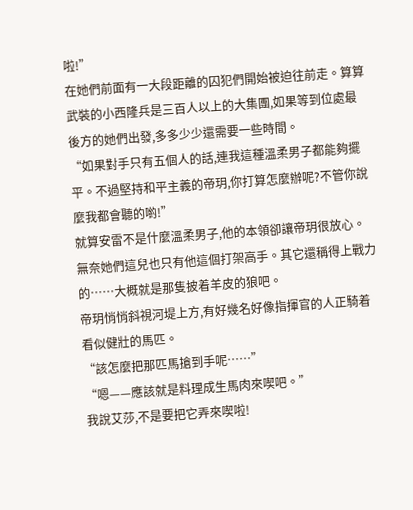啦!”
在她們前面有一大段距離的囚犯們開始被迫往前走。算算武裝的小西隆兵是三百人以上的大集團,如果等到位處最後方的她們出發,多多少少還需要一些時間。
“如果對手只有五個人的話,連我這種溫柔男子都能夠擺平。不過堅持和平主義的帝玥,你打算怎麼辦呢?不管你說麼我都會聽的喲!”
就算安雷不是什麼溫柔男子,他的本領卻讓帝玥很放心。無奈她們這兒也只有他這個打架高手。其它還稱得上戰力的……大概就是那隻披着羊皮的狼吧。
帝玥悄悄斜視河堤上方,有好幾名好像指揮官的人正騎着看似健壯的馬匹。
“該怎麼把那匹馬搶到手呢……”
“嗯——應該就是料理成生馬肉來喫吧。”
我說艾莎,不是要把它弄來喫啦!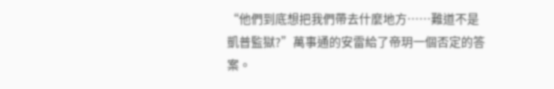“他們到底想把我們帶去什麼地方……難道不是凱普監獄?”萬事通的安雷給了帝玥一個否定的答案。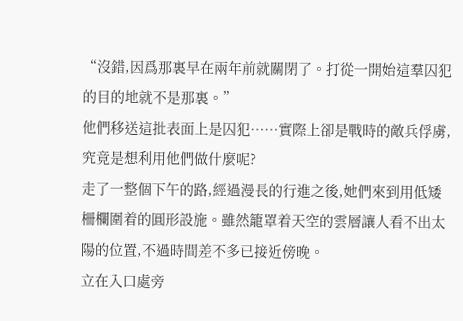“沒錯,因爲那裏早在兩年前就關閉了。打從一開始這羣囚犯的目的地就不是那裏。”
他們移送這批表面上是囚犯……實際上卻是戰時的敵兵俘虜,究竟是想利用他們做什麼呢?
走了一整個下午的路,經過漫長的行進之後,她們來到用低矮柵欄圍着的圓形設施。雖然籠罩着天空的雲層讓人看不出太陽的位置,不過時間差不多已接近傍晚。
立在入口處旁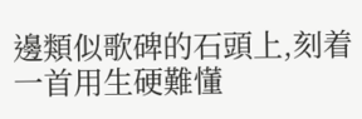邊類似歌碑的石頭上,刻着一首用生硬難懂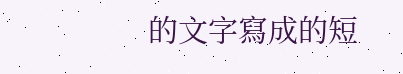的文字寫成的短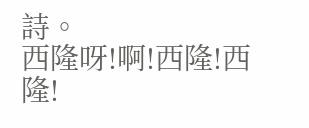詩。
西隆呀!啊!西隆!西隆!